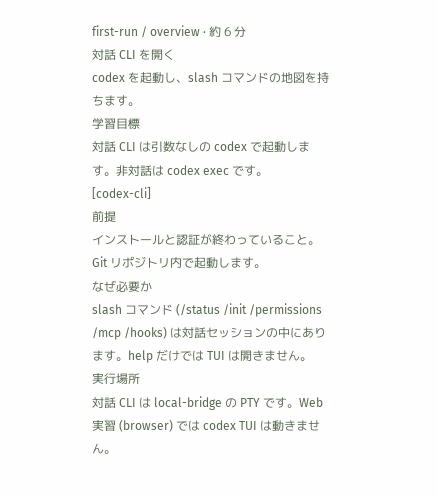first-run / overview · 約 6 分
対話 CLI を開く
codex を起動し、slash コマンドの地図を持ちます。
学習目標
対話 CLI は引数なしの codex で起動します。非対話は codex exec です。
[codex-cli]
前提
インストールと認証が終わっていること。Git リポジトリ内で起動します。
なぜ必要か
slash コマンド (/status /init /permissions /mcp /hooks) は対話セッションの中にあります。help だけでは TUI は開きません。
実行場所
対話 CLI は local-bridge の PTY です。Web実習 (browser) では codex TUI は動きません。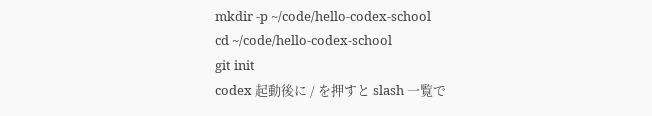mkdir -p ~/code/hello-codex-school
cd ~/code/hello-codex-school
git init
codex 起動後に / を押すと slash 一覧で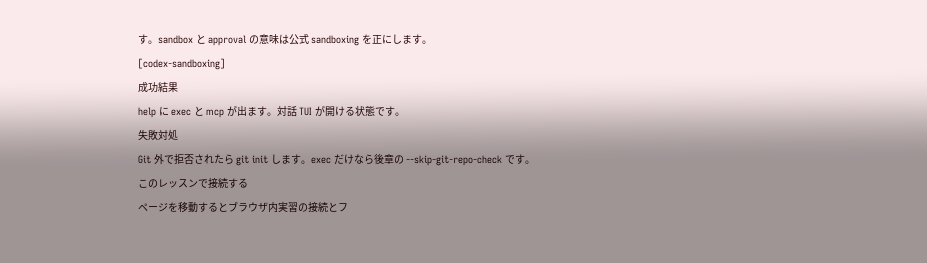す。sandbox と approval の意味は公式 sandboxing を正にします。
[codex-sandboxing]
成功結果
help に exec と mcp が出ます。対話 TUI が開ける状態です。
失敗対処
Git 外で拒否されたら git init します。exec だけなら後章の --skip-git-repo-check です。
このレッスンで接続する
ページを移動するとブラウザ内実習の接続とフ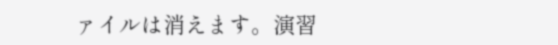ァイルは消えます。演習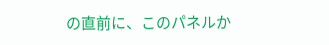の直前に、このパネルか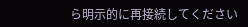ら明示的に再接続してください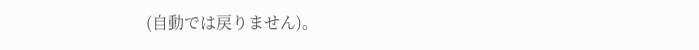(自動では戻りません)。